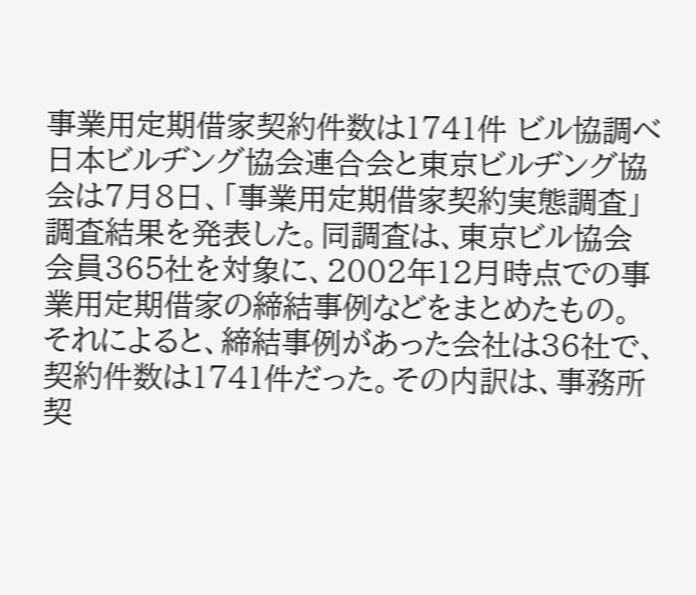事業用定期借家契約件数は1741件 ビル協調べ
日本ビルヂング協会連合会と東京ビルヂング協会は7月8日、「事業用定期借家契約実態調査」調査結果を発表した。同調査は、東京ビル協会会員365社を対象に、2002年12月時点での事業用定期借家の締結事例などをまとめたもの。
それによると、締結事例があった会社は36社で、契約件数は1741件だった。その内訳は、事務所契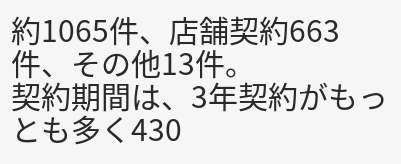約1065件、店舗契約663件、その他13件。
契約期間は、3年契約がもっとも多く430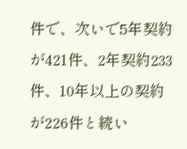件で、次いで5年契約が421件、2年契約233件、10年以上の契約が226件と続い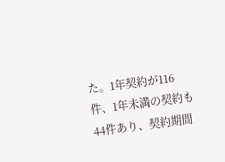た。1年契約が116件、1年未満の契約も44件あり、契約期間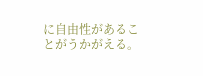に自由性があることがうかがえる。